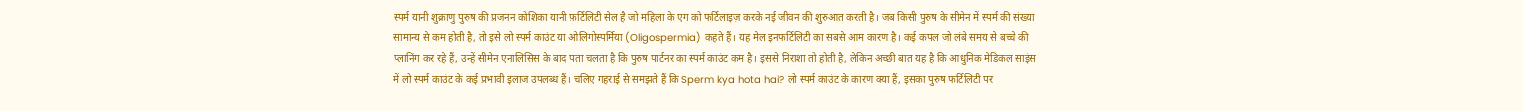स्पर्म यानी शुक्राणु पुरुष की प्रजनन कोशिका यानी फ़र्टिलिटी सेल है जो महिला के एग को फर्टिलाइज़ करके नई जीवन की शुरुआत करती है। जब किसी पुरुष के सीमेन में स्पर्म की संख्या सामान्य से कम होती है, तो इसे लो स्पर्म काउंट या ओलिगोस्पर्मिया (Oligospermia) कहते हैं। यह मेल इनफर्टिलिटी का सबसे आम कारण है। कई कपल जो लंबे समय से बच्चे की प्लानिंग कर रहे हैं, उन्हें सीमेन एनालिसिस के बाद पता चलता है कि पुरुष पार्टनर का स्पर्म काउंट कम है। इससे निराशा तो होती है, लेकिन अच्छी बात यह है कि आधुनिक मेडिकल साइंस में लो स्पर्म काउंट के कई प्रभावी इलाज उपलब्ध हैं। चलिए गहराई से समझते हैं कि Sperm kya hota hai? लो स्पर्म काउंट के कारण क्या हैं, इसका पुरुष फर्टिलिटी पर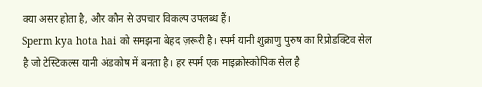क्या असर होता है, और कौन से उपचार विकल्प उपलब्ध हैं।
Sperm kya hota hai को समझना बेहद ज़रूरी है। स्पर्म यानी शुक्राणु पुरुष का रिप्रोडक्टिव सेल है जो टेस्टिकल्स यानी अंडकोष में बनता है। हर स्पर्म एक माइक्रोस्कोपिक सेल है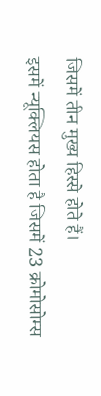जिसमें तीन मुख्य हिस्से होते हैं।
इसमें न्यूक्लियस होता है जिसमें 23 क्रोमोसोम्स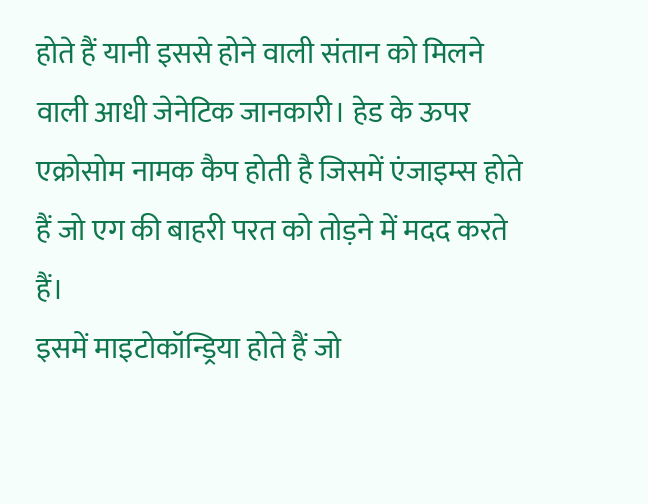होते हैं यानी इससे होने वाली संतान को मिलने वाली आधी जेनेटिक जानकारी। हेड के ऊपर एक्रोसोम नामक कैप होती है जिसमें एंजाइम्स होते हैं जो एग की बाहरी परत को तोड़ने में मदद करते हैं।
इसमें माइटोकॉन्ड्रिया होते हैं जो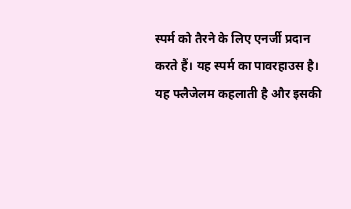स्पर्म को तैरने के लिए एनर्जी प्रदान करते हैं। यह स्पर्म का पावरहाउस है।
यह फ्लैजेलम कहलाती है और इसकी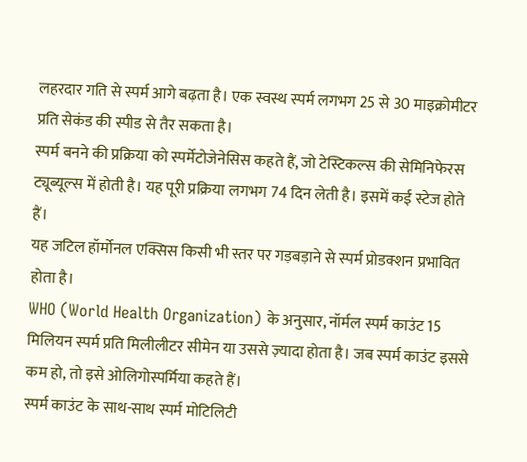लहरदार गति से स्पर्म आगे बढ़ता है। एक स्वस्थ स्पर्म लगभग 25 से 30 माइक्रोमीटर प्रति सेकंड की स्पीड से तैर सकता है।
स्पर्म बनने की प्रक्रिया को स्पर्मेटोजेनेसिस कहते हैं, जो टेस्टिकल्स की सेमिनिफेरस ट्यूब्यूल्स में होती है। यह पूरी प्रक्रिया लगभग 74 दिन लेती है। इसमें कई स्टेज होते हैं।
यह जटिल हॉर्मोनल एक्सिस किसी भी स्तर पर गड़बड़ाने से स्पर्म प्रोडक्शन प्रभावित होता है।
WHO (World Health Organization) के अनुसार, नॉर्मल स्पर्म काउंट 15 मिलियन स्पर्म प्रति मिलीलीटर सीमेन या उससे ज़्यादा होता है। जब स्पर्म काउंट इससे कम हो, तो इसे ओलिगोस्पर्मिया कहते हैं।
स्पर्म काउंट के साथ-साथ स्पर्म मोटिलिटी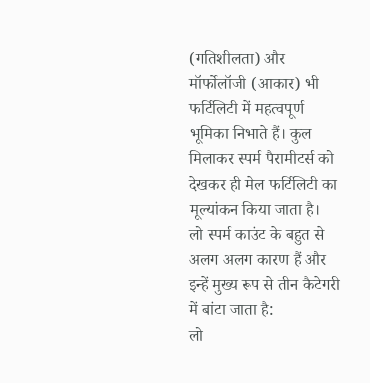(गतिशीलता) और मॉर्फोलॉजी (आकार) भी फर्टिलिटी में महत्वपूर्ण भूमिका निभाते हैं। कुल मिलाकर स्पर्म पैरामीटर्स को देखकर ही मेल फर्टिलिटी का मूल्यांकन किया जाता है।
लो स्पर्म काउंट के बहुत से अलग अलग कारण हैं और इन्हें मुख्य रूप से तीन कैटेगरी में बांटा जाता है:
लो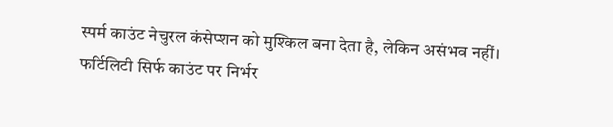स्पर्म काउंट नेचुरल कंसेप्शन को मुश्किल बना देता है, लेकिन असंभव नहीं। फर्टिलिटी सिर्फ काउंट पर निर्भर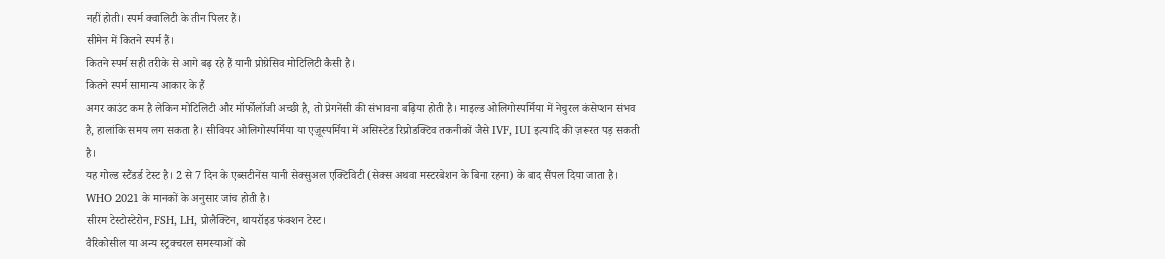नहीं होती। स्पर्म क्वालिटी के तीन पिलर हैं।
सीमेन में कितने स्पर्म हैं।
कितने स्पर्म सही तरीके से आगे बढ़ रहे हैं यानी प्रोग्रेसिव मोटिलिटी कैसी है।
कितने स्पर्म सामान्य आकार के हैं
अगर काउंट कम है लेकिन मोटिलिटी और मॉर्फोलॉजी अच्छी है, तो प्रेगनेंसी की संभावना बढ़िया होती है। माइल्ड ओलिगोस्पर्मिया में नेचुरल कंसेप्शन संभव है, हालांकि समय लग सकता है। सीवियर ओलिगोस्पर्मिया या एज़ूस्पर्मिया में असिस्टेड रिप्रोडक्टिव तकनीकों जैसे IVF, IUI इत्यादि की ज़रूरत पड़ सकती है।
यह गोल्ड स्टैंडर्ड टेस्ट है। 2 से 7 दिन के एब्सटीनेंस यानी सेक्सुअल एक्टिविटी (सेक्स अथवा मस्टरबेशन के बिना रहना) के बाद सैंपल दिया जाता है। WHO 2021 के मानकों के अनुसार जांच होती है।
सीरम टेस्टोस्टेरोन, FSH, LH, प्रोलैक्टिन, थायरॉइड फंक्शन टेस्ट।
वैरिकोसील या अन्य स्ट्रक्चरल समस्याओं को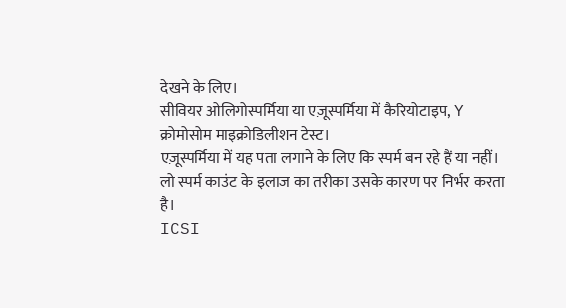देखने के लिए।
सीवियर ओलिगोस्पर्मिया या एज़ूस्पर्मिया में कैरियोटाइप, Y क्रोमोसोम माइक्रोडिलीशन टेस्ट।
एज़ूस्पर्मिया में यह पता लगाने के लिए कि स्पर्म बन रहे हैं या नहीं।
लो स्पर्म काउंट के इलाज का तरीका उसके कारण पर निर्भर करता है।
ICSI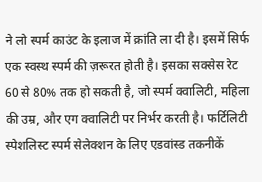ने लो स्पर्म काउंट के इलाज में क्रांति ला दी है। इसमें सिर्फ एक स्वस्थ स्पर्म की ज़रूरत होती है। इसका सक्सेस रेट 60 से 80% तक हो सकती है, जो स्पर्म क्वालिटी, महिला की उम्र, और एग क्वालिटी पर निर्भर करती है। फर्टिलिटी स्पेशलिस्ट स्पर्म सेलेक्शन के लिए एडवांस्ड तकनीकें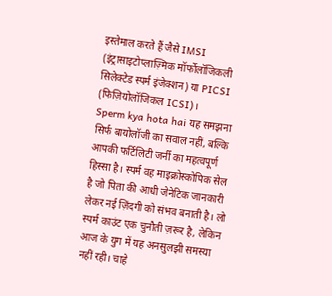इस्तेमाल करते हैं जैसे IMSI (इंट्रासाइटोप्लाज़्मिक मॉर्फोलॉजिकली सिलेक्टेड स्पर्म इंजेक्शन) या PICSI (फिज़ियोलॉजिकल ICSI)।
Sperm kya hota hai यह समझना सिर्फ बायोलॉजी का सवाल नहीं, बल्कि आपकी फर्टिलिटी जर्नी का महत्वपूर्ण हिस्सा है। स्पर्म वह माइक्रोस्कोपिक सेल है जो पिता की आधी जेनेटिक जानकारी लेकर नई ज़िंदगी को संभव बनाती है। लो स्पर्म काउंट एक चुनौती ज़रूर है, लेकिन आज के युग में यह अनसुलझी समस्या नहीं रही। चाहे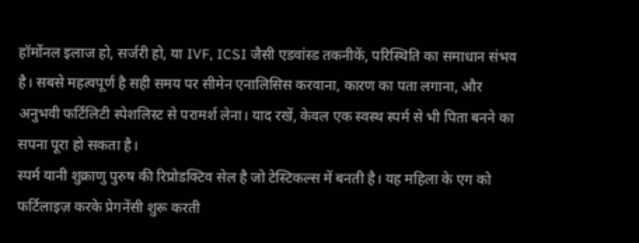हॉर्मोनल इलाज हो, सर्जरी हो, या IVF, ICSI जैसी एडवांस्ड तकनीकें, परिस्थिति का समाधान संभव है। सबसे महत्वपूर्ण है सही समय पर सीमेन एनालिसिस करवाना, कारण का पता लगाना, और अनुभवी फर्टिलिटी स्पेशलिस्ट से परामर्श लेना। याद रखें, केवल एक स्वस्थ स्पर्म से भी पिता बनने का सपना पूरा हो सकता है।
स्पर्म यानी शुक्राणु पुरुष की रिप्रोडक्टिव सेल है जो टेस्टिकल्स में बनती है। यह महिला के एग को फर्टिलाइज़ करके प्रेगनेंसी शुरू करती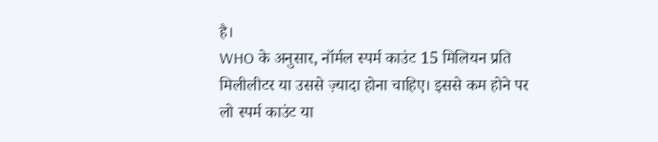है।
WHO के अनुसार, नॉर्मल स्पर्म काउंट 15 मिलियन प्रति मिलीलीटर या उससे ज़्यादा होना चाहिए। इससे कम होने पर लो स्पर्म काउंट या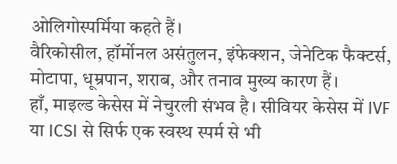ओलिगोस्पर्मिया कहते हैं।
वैरिकोसील, हॉर्मोनल असंतुलन, इंफेक्शन, जेनेटिक फैक्टर्स, मोटापा, धूम्रपान, शराब, और तनाव मुख्य कारण हैं।
हाँ, माइल्ड केसेस में नेचुरली संभव है। सीवियर केसेस में IVF या ICSI से सिर्फ एक स्वस्थ स्पर्म से भी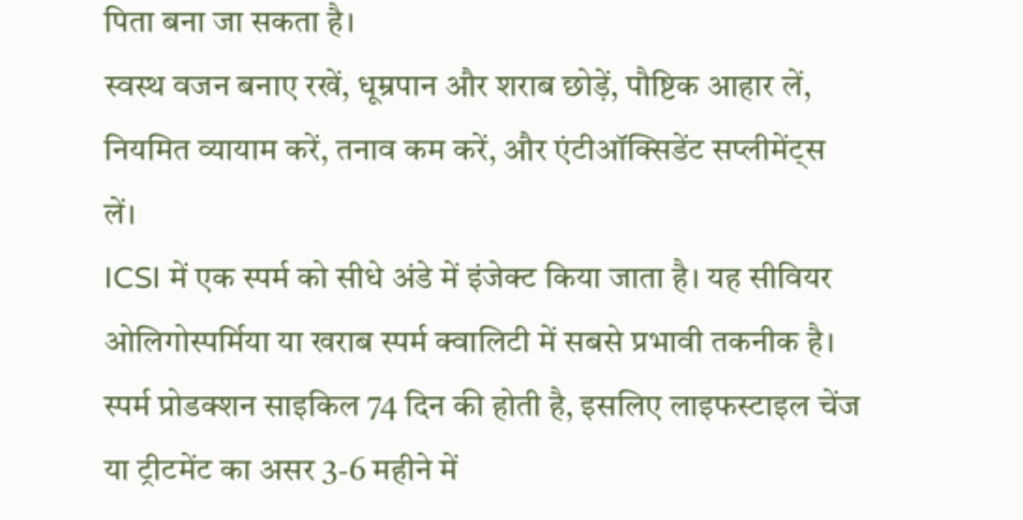पिता बना जा सकता है।
स्वस्थ वजन बनाए रखें, धूम्रपान और शराब छोड़ें, पौष्टिक आहार लें, नियमित व्यायाम करें, तनाव कम करें, और एंटीऑक्सिडेंट सप्लीमेंट्स लें।
ICSI में एक स्पर्म को सीधे अंडे में इंजेक्ट किया जाता है। यह सीवियर ओलिगोस्पर्मिया या खराब स्पर्म क्वालिटी में सबसे प्रभावी तकनीक है।
स्पर्म प्रोडक्शन साइकिल 74 दिन की होती है, इसलिए लाइफस्टाइल चेंज या ट्रीटमेंट का असर 3-6 महीने में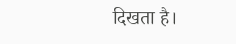दिखता है।